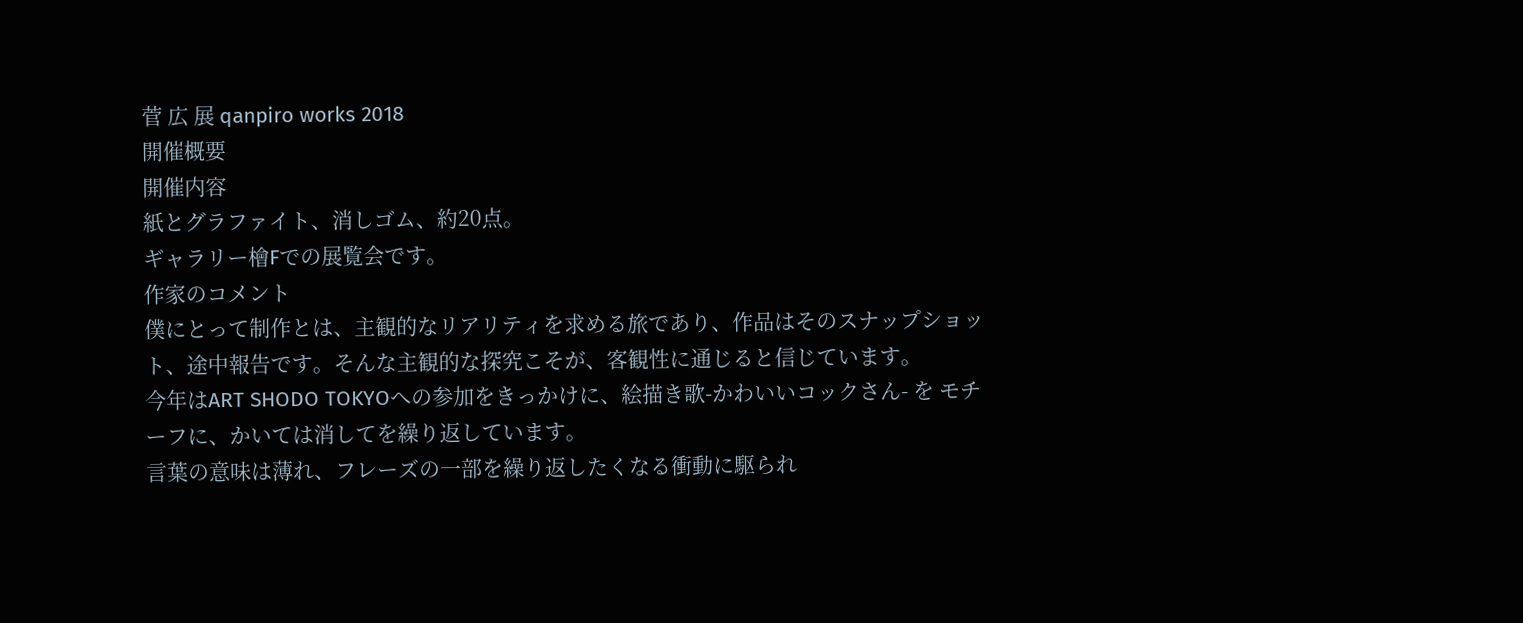菅 広 展 qanpiro works 2018
開催概要
開催内容
紙とグラファイト、消しゴム、約20点。
ギャラリー檜Fでの展覧会です。
作家のコメント
僕にとって制作とは、主観的なリアリティを求める旅であり、作品はそのスナップショッ ト、途中報告です。そんな主観的な探究こそが、客観性に通じると信じています。
今年はART SHODO TOKYOへの参加をきっかけに、絵描き歌-かわいいコックさん- を モチーフに、かいては消してを繰り返しています。
言葉の意味は薄れ、フレーズの一部を繰り返したくなる衝動に駆られ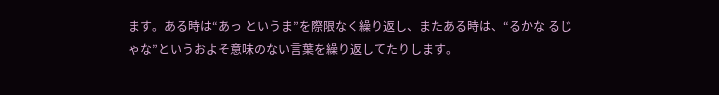ます。ある時は“あっ というま”を際限なく繰り返し、またある時は、“るかな るじゃな”というおよそ意味のない言葉を繰り返してたりします。